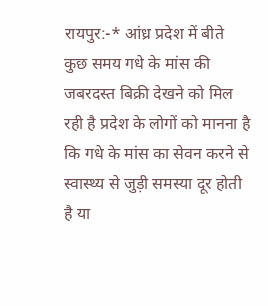रायपुर:-* आंध्र प्रदेश में बीते कुछ समय गधे के मांस की जबरदस्त बिक्री देखने को मिल रही है प्रदेश के लोगों को मानना है कि गधे के मांस का सेवन करने से स्वास्थ्य से जुड़ी समस्या दूर होती है या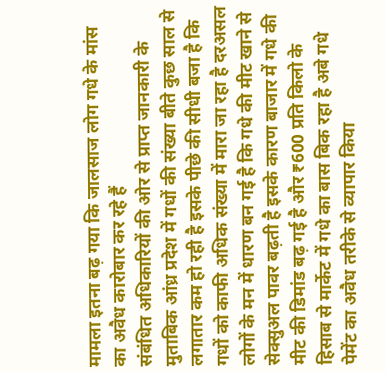मामला इतना बढ़ गया कि जालसाज लोग गधे के मांस का अवैध कारोबार कर रहे हैं
संबंधित अधिकारियों की ओर से प्राप्त जानकारी के मुताबिक आंध्र प्रदेश में गधों की संख्या बीते कुछ साल से लगातार कम हो रही है इसके पीछे की सीधी बजा है कि गधों को काफी अधिक संख्या में मारा जा रहा है दरअसल लोगों के मन में धारण बन गई है कि गधे की मीट खाने से सेक्सुअल पावर बढ़ती है इसके कारण बाजार में गधे की मीट की डिमांड बढ़ गई है और ₹600 प्रति किलो के हिसाब से मार्केट में गधे का बास बिक रहा है अबे गधे पेमेंट का अवैध तरीके से व्यापार किया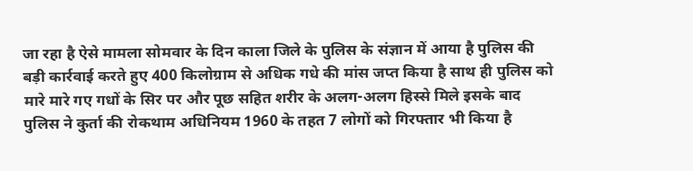जा रहा है ऐसे मामला सोमवार के दिन काला जिले के पुलिस के संज्ञान में आया है पुलिस की बड़ी कार्रवाई करते हुए 400 किलोग्राम से अधिक गधे की मांस जप्त किया है साथ ही पुलिस को मारे मारे गए गधों के सिर पर और पूछ सहित शरीर के अलग-अलग हिस्से मिले इसके बाद पुलिस ने कुर्ता की रोकथाम अधिनियम 1960 के तहत 7 लोगों को गिरफ्तार भी किया है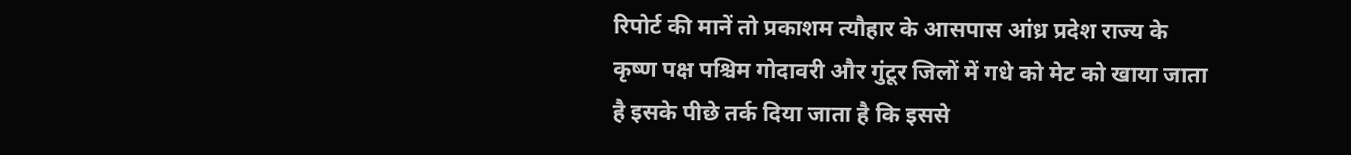रिपोर्ट की मानें तो प्रकाशम त्यौहार के आसपास आंध्र प्रदेश राज्य के कृष्ण पक्ष पश्चिम गोदावरी और गुंटूर जिलों में गधे को मेट को खाया जाता है इसके पीछे तर्क दिया जाता है कि इससे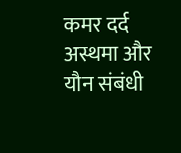कमर दर्द अस्थमा और यौन संबंधी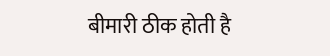बीमारी ठीक होती है